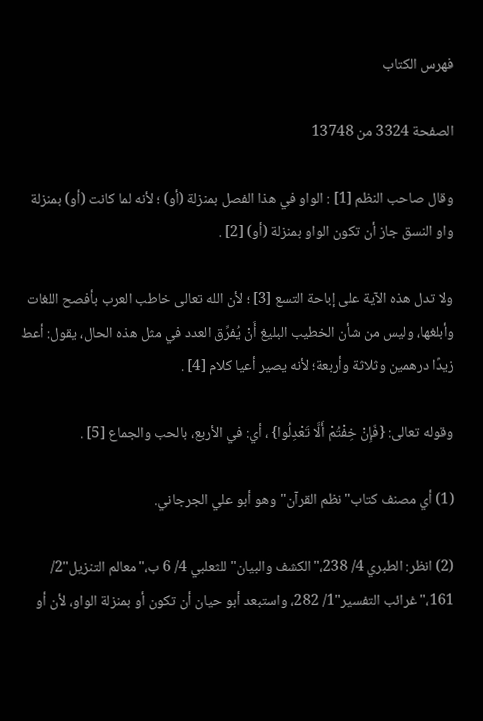فهرس الكتاب

الصفحة 3324 من 13748

وقال صاحب النظم [1] : الواو في هذا الفصل بمنزلة (أو) ؛ لأنه لما كانت (أو) بمنزلة واو النسق جاز أن تكون الواو بمنزلة (أو) [2] .

ولا تدل هذه الآية على إباحة التسع [3] ؛ لأن الله تعالى خاطب العرب بأفصح اللغات وأبلغها، وليس من شأن الخطيب البليغ أَنْ يُفرِّق العدد في مثل هذه الحال، يقول: أعط زيدًا درهمين وثلاثة وأربعة؛ لأنه يصير أعيا كلام [4] .

وقوله تعالى: {فَإِنْ خِفْتُمْ أَلَّا تَعْدِلُوا} ، أي: في الأربع، بالحب والجماع [5] .

(1) أي مصنف كتاب"نظم القرآن"وهو أبو علي الجرجاني.

(2) انظر: الطبري 4/ 238،"الكشف والبيان"للثعلبي 4/ 6 ب،"معالم التنزيل"2/ 161،"غرائب التفسير"1/ 282، واستبعد أبو حيان أن تكون أو بمنزلة الواو، لأن أو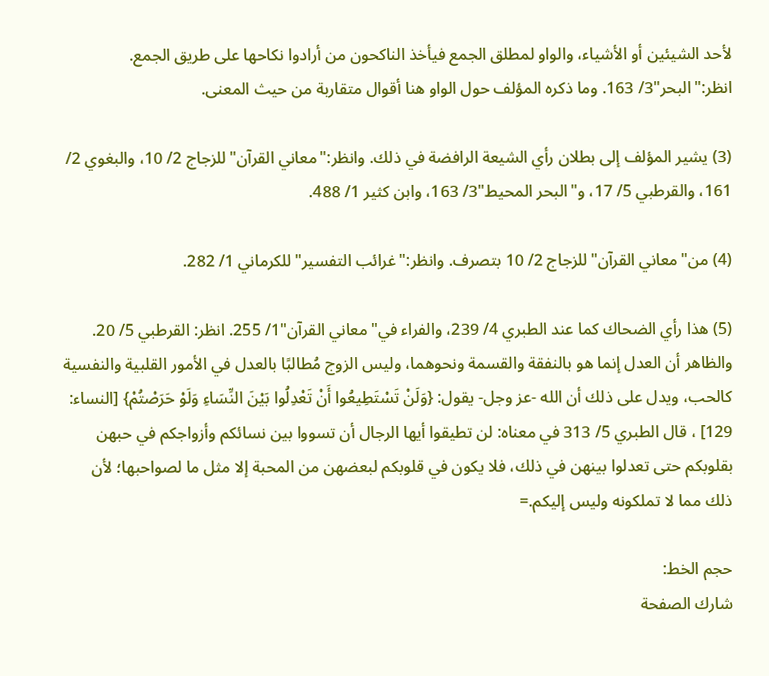لأحد الشيئين أو الأشياء، والواو لمطلق الجمع فيأخذ الناكحون من أرادوا نكاحها على طريق الجمع. انظر:"البحر"3/ 163. وما ذكره المؤلف حول الواو هنا أقوال متقاربة من حيث المعنى.

(3) يشير المؤلف إلى بطلان رأي الشيعة الرافضة في ذلك. وانظر:"معاني القرآن"للزجاج 2/ 10، والبغوي 2/ 161، والقرطبي 5/ 17، و"البحر المحيط"3/ 163، وابن كثير 1/ 488.

(4) من"معاني القرآن"للزجاج 2/ 10 بتصرف. وانظر:"غرائب التفسير"للكرماني 1/ 282.

(5) هذا رأي الضحاك كما عند الطبري 4/ 239، والفراء في"معاني القرآن"1/ 255. انظر: القرطبي 5/ 20. والظاهر أن العدل إنما هو بالنفقة والقسمة ونحوهما، وليس الزوج مُطالبًا بالعدل في الأمور القلبية والنفسية كالحب، ويدل على ذلك أن الله -عز وجل- يقول: {وَلَنْ تَسْتَطِيعُوا أَنْ تَعْدِلُوا بَيْنَ النِّسَاءِ وَلَوْ حَرَصْتُمْ} [النساء: 129] ، قال الطبري 5/ 313 في معناه: لن تطيقوا أيها الرجال أن تسووا بين نسائكم وأزواجكم في حبهن بقلوبكم حتى تعدلوا بينهن في ذلك، فلا يكون في قلوبكم لبعضهن من المحبة إلا مثل ما لصواحبها؛ لأن ذلك مما لا تملكونه وليس إليكم.=

حجم الخط:
شارك الصفحة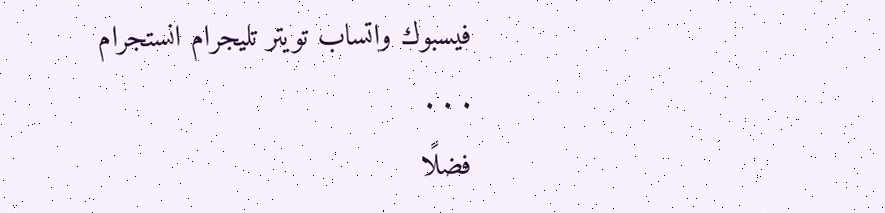فيسبوك واتساب تويتر تليجرام انستجرام
. . .
فضلًا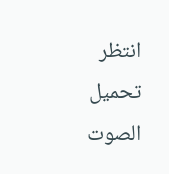انتظر تحميل الصوت